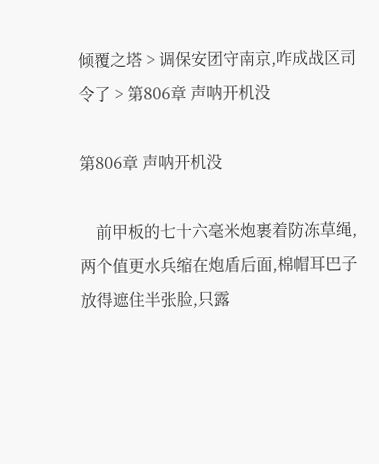倾覆之塔 > 调保安团守南京,咋成战区司令了 > 第806章 声呐开机没

第806章 声呐开机没

    前甲板的七十六毫米炮裹着防冻草绳,两个值更水兵缩在炮盾后面,棉帽耳巴子放得遮住半张脸,只露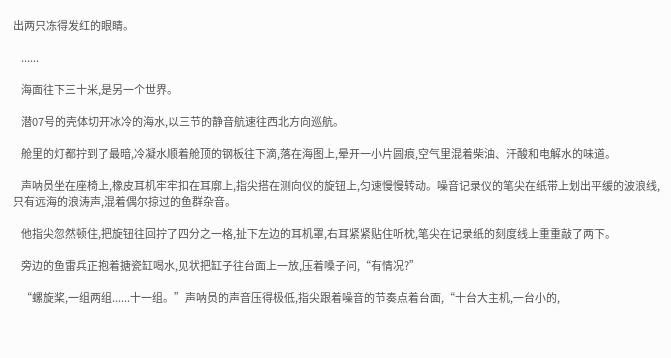出两只冻得发红的眼睛。

    ......

    海面往下三十米,是另一个世界。

    潜07号的壳体切开冰冷的海水,以三节的静音航速往西北方向巡航。

    舱里的灯都拧到了最暗,冷凝水顺着舱顶的钢板往下滴,落在海图上,晕开一小片圆痕,空气里混着柴油、汗酸和电解水的味道。

    声呐员坐在座椅上,橡皮耳机牢牢扣在耳廓上,指尖搭在测向仪的旋钮上,匀速慢慢转动。噪音记录仪的笔尖在纸带上划出平缓的波浪线,只有远海的浪涛声,混着偶尔掠过的鱼群杂音。

    他指尖忽然顿住,把旋钮往回拧了四分之一格,扯下左边的耳机罩,右耳紧紧贴住听枕,笔尖在记录纸的刻度线上重重敲了两下。

    旁边的鱼雷兵正抱着搪瓷缸喝水,见状把缸子往台面上一放,压着嗓子问,“有情况?”

    “螺旋桨,一组两组......十一组。”声呐员的声音压得极低,指尖跟着噪音的节奏点着台面,“十台大主机,一台小的,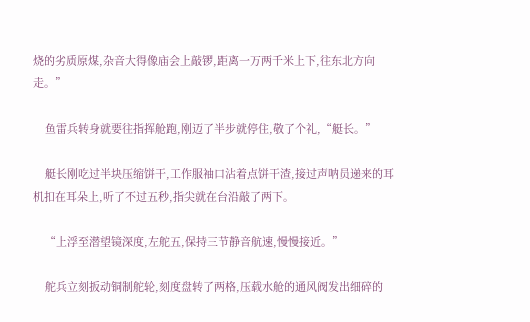烧的劣质原煤,杂音大得像庙会上敲锣,距离一万两千米上下,往东北方向走。”

    鱼雷兵转身就要往指挥舱跑,刚迈了半步就停住,敬了个礼,“艇长。”

    艇长刚吃过半块压缩饼干,工作服袖口沾着点饼干渣,接过声呐员递来的耳机扣在耳朵上,听了不过五秒,指尖就在台沿敲了两下。

    “上浮至潜望镜深度,左舵五,保持三节静音航速,慢慢接近。”

    舵兵立刻扳动铜制舵轮,刻度盘转了两格,压载水舱的通风阀发出细碎的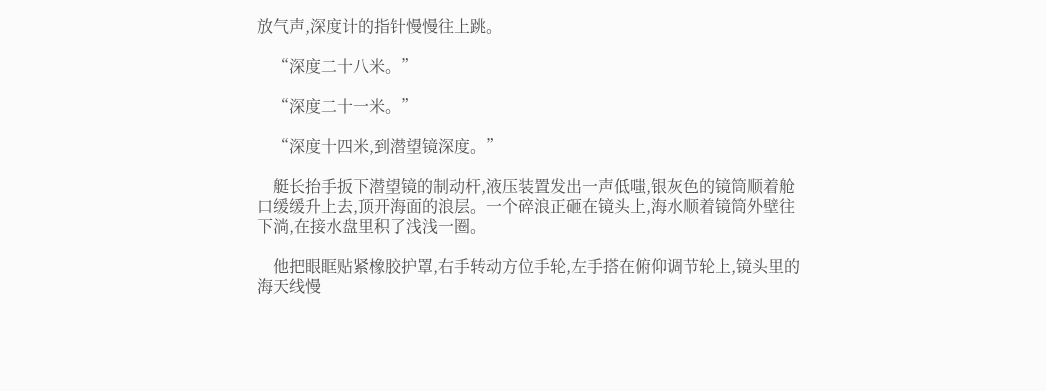放气声,深度计的指针慢慢往上跳。

    “深度二十八米。”

    “深度二十一米。”

    “深度十四米,到潜望镜深度。”

    艇长抬手扳下潜望镜的制动杆,液压装置发出一声低嗤,银灰色的镜筒顺着舱口缓缓升上去,顶开海面的浪层。一个碎浪正砸在镜头上,海水顺着镜筒外壁往下淌,在接水盘里积了浅浅一圈。

    他把眼眶贴紧橡胶护罩,右手转动方位手轮,左手搭在俯仰调节轮上,镜头里的海天线慢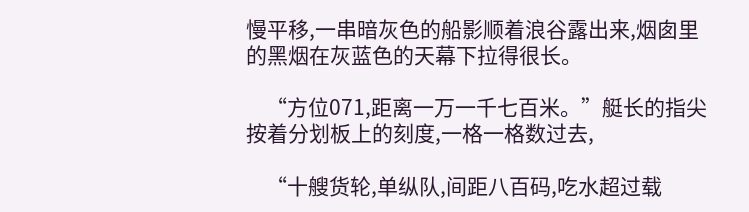慢平移,一串暗灰色的船影顺着浪谷露出来,烟囱里的黑烟在灰蓝色的天幕下拉得很长。

    “方位071,距离一万一千七百米。”艇长的指尖按着分划板上的刻度,一格一格数过去,

    “十艘货轮,单纵队,间距八百码,吃水超过载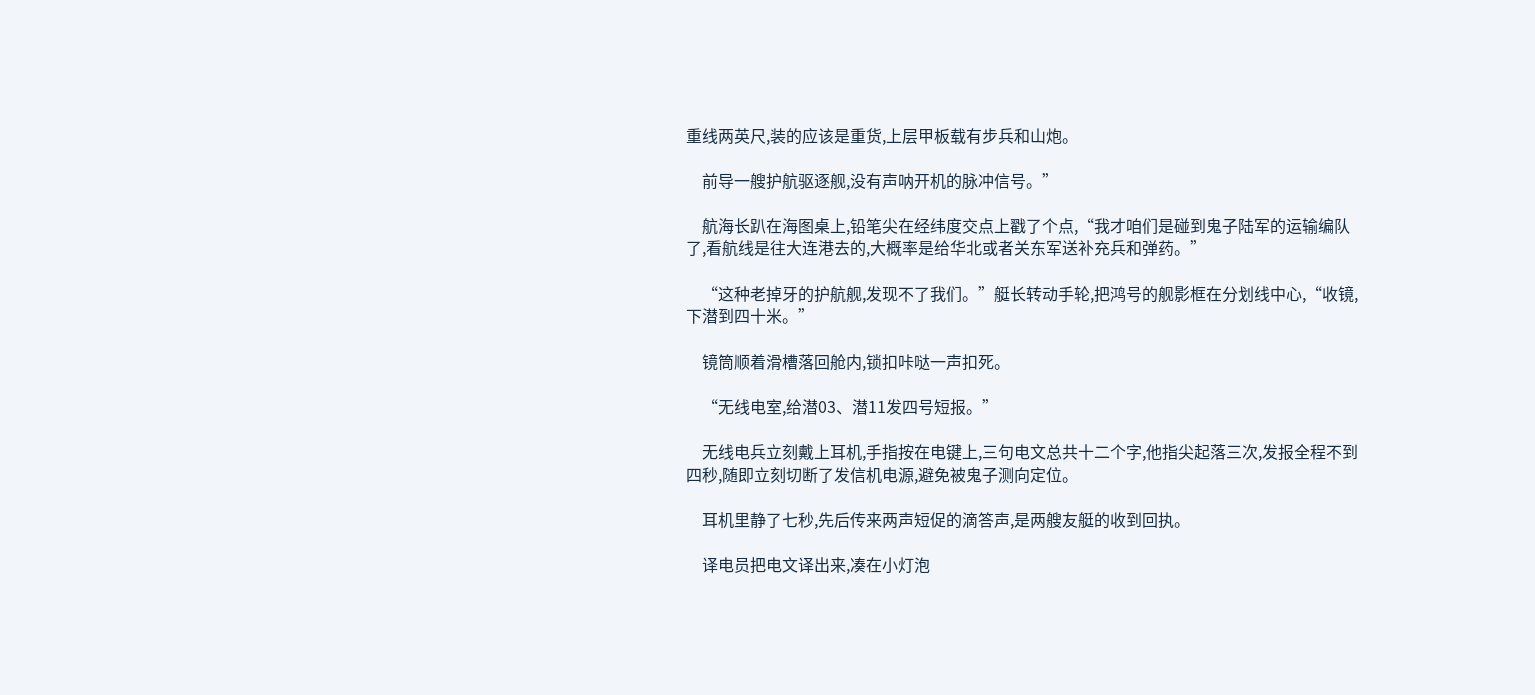重线两英尺,装的应该是重货,上层甲板载有步兵和山炮。

    前导一艘护航驱逐舰,没有声呐开机的脉冲信号。”

    航海长趴在海图桌上,铅笔尖在经纬度交点上戳了个点,“我才咱们是碰到鬼子陆军的运输编队了,看航线是往大连港去的,大概率是给华北或者关东军送补充兵和弹药。”

    “这种老掉牙的护航舰,发现不了我们。”艇长转动手轮,把鸿号的舰影框在分划线中心,“收镜,下潜到四十米。”

    镜筒顺着滑槽落回舱内,锁扣咔哒一声扣死。

    “无线电室,给潜03、潜11发四号短报。”

    无线电兵立刻戴上耳机,手指按在电键上,三句电文总共十二个字,他指尖起落三次,发报全程不到四秒,随即立刻切断了发信机电源,避免被鬼子测向定位。

    耳机里静了七秒,先后传来两声短促的滴答声,是两艘友艇的收到回执。

    译电员把电文译出来,凑在小灯泡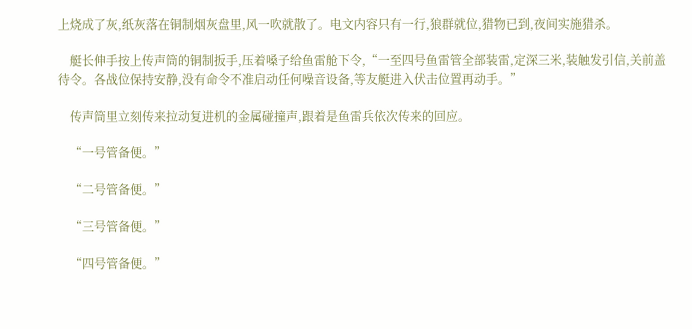上烧成了灰,纸灰落在铜制烟灰盘里,风一吹就散了。电文内容只有一行,狼群就位,猎物已到,夜间实施猎杀。

    艇长伸手按上传声筒的铜制扳手,压着嗓子给鱼雷舱下令,“一至四号鱼雷管全部装雷,定深三米,装触发引信,关前盖待令。各战位保持安静,没有命令不准启动任何噪音设备,等友艇进入伏击位置再动手。”

    传声筒里立刻传来拉动复进机的金属碰撞声,跟着是鱼雷兵依次传来的回应。

    “一号管备便。”

    “二号管备便。”

    “三号管备便。”

    “四号管备便。”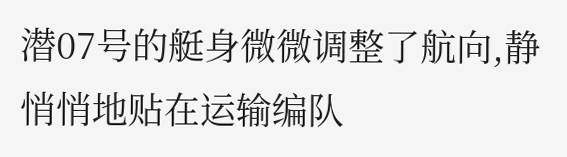潜07号的艇身微微调整了航向,静悄悄地贴在运输编队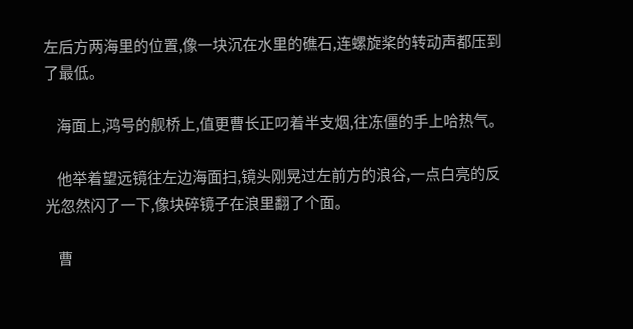左后方两海里的位置,像一块沉在水里的礁石,连螺旋桨的转动声都压到了最低。

    海面上,鸿号的舰桥上,值更曹长正叼着半支烟,往冻僵的手上哈热气。

    他举着望远镜往左边海面扫,镜头刚晃过左前方的浪谷,一点白亮的反光忽然闪了一下,像块碎镜子在浪里翻了个面。

    曹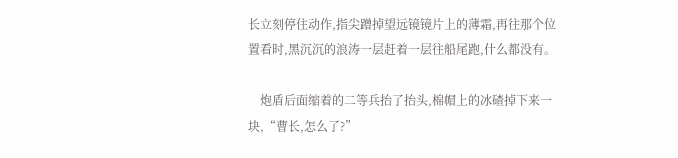长立刻停住动作,指尖蹭掉望远镜镜片上的薄霜,再往那个位置看时,黑沉沉的浪涛一层赶着一层往船尾跑,什么都没有。

    炮盾后面缩着的二等兵抬了抬头,棉帽上的冰碴掉下来一块,“曹长,怎么了?”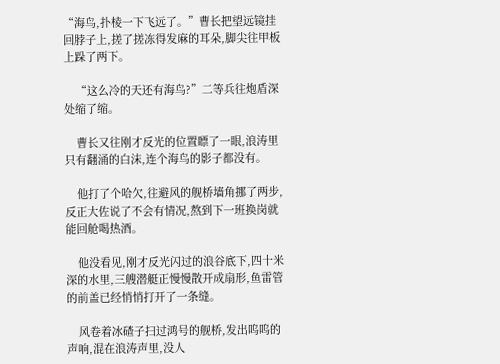“海鸟,扑棱一下飞远了。”曹长把望远镜挂回脖子上,搓了搓冻得发麻的耳朵,脚尖往甲板上跺了两下。

    “这么冷的天还有海鸟?”二等兵往炮盾深处缩了缩。

    曹长又往刚才反光的位置瞟了一眼,浪涛里只有翻涌的白沫,连个海鸟的影子都没有。

    他打了个哈欠,往避风的舰桥墙角挪了两步,反正大佐说了不会有情况,熬到下一班换岗就能回舱喝热酒。

    他没看见,刚才反光闪过的浪谷底下,四十米深的水里,三艘潜艇正慢慢散开成扇形,鱼雷管的前盖已经悄悄打开了一条缝。

    风卷着冰碴子扫过鸿号的舰桥,发出呜呜的声响,混在浪涛声里,没人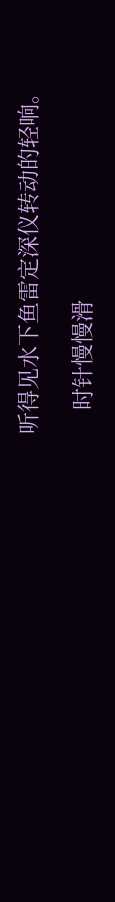听得见水下鱼雷定深仪转动的轻响。

    时针慢慢滑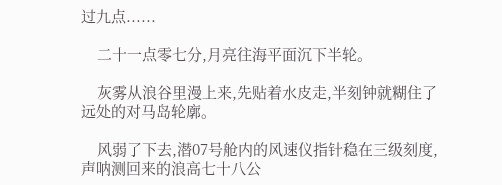过九点......

    二十一点零七分,月亮往海平面沉下半轮。

    灰雾从浪谷里漫上来,先贴着水皮走,半刻钟就糊住了远处的对马岛轮廓。

    风弱了下去,潜07号舱内的风速仪指针稳在三级刻度,声呐测回来的浪高七十八公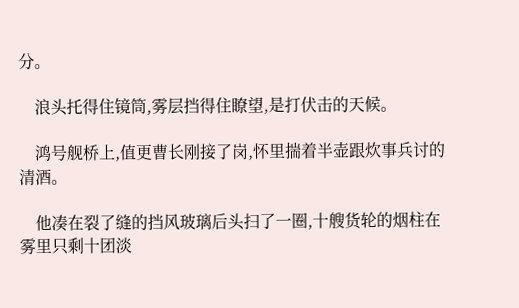分。

    浪头托得住镜筒,雾层挡得住瞭望,是打伏击的天候。

    鸿号舰桥上,值更曹长刚接了岗,怀里揣着半壶跟炊事兵讨的清酒。

    他凑在裂了缝的挡风玻璃后头扫了一圈,十艘货轮的烟柱在雾里只剩十团淡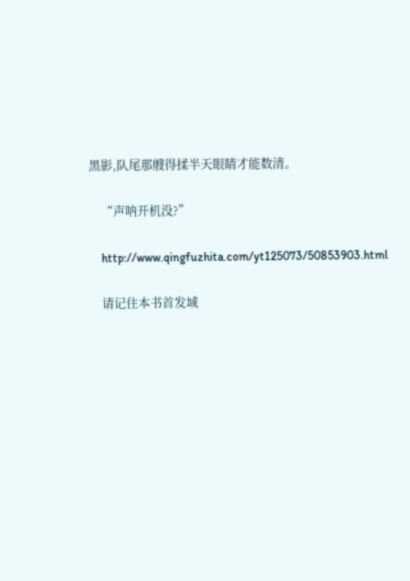黑影,队尾那艘得揉半天眼睛才能数清。

    “声呐开机没?”

    http://www.qingfuzhita.com/yt125073/50853903.html

    请记住本书首发域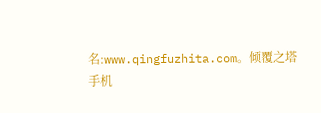名:www.qingfuzhita.com。倾覆之塔手机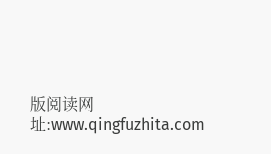版阅读网址:www.qingfuzhita.com